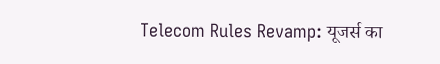Telecom Rules Revamp: यूजर्स का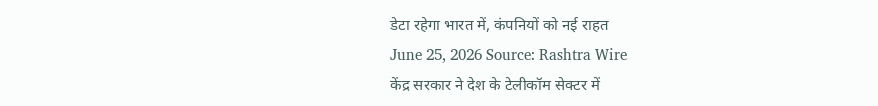डेटा रहेगा भारत में, कंपनियों को नई राहत
June 25, 2026 Source: Rashtra Wire
केंद्र सरकार ने देश के टेलीकॉम सेक्टर में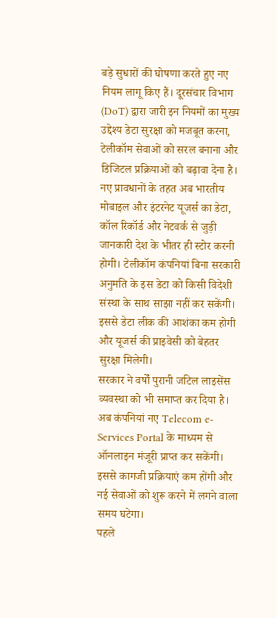बड़े सुधारों की घोषणा करते हुए नए नियम लागू किए हैं। दूरसंचार विभाग (DoT) द्वारा जारी इन नियमों का मुख्य उद्देश्य डेटा सुरक्षा को मजबूत करना, टेलीकॉम सेवाओं को सरल बनाना और डिजिटल प्रक्रियाओं को बढ़ावा देना है।
नए प्रावधानों के तहत अब भारतीय मोबाइल और इंटरनेट यूजर्स का डेटा, कॉल रिकॉर्ड और नेटवर्क से जुड़ी जानकारी देश के भीतर ही स्टोर करनी होगी। टेलीकॉम कंपनियां बिना सरकारी अनुमति के इस डेटा को किसी विदेशी संस्था के साथ साझा नहीं कर सकेंगी। इससे डेटा लीक की आशंका कम होगी और यूजर्स की प्राइवेसी को बेहतर सुरक्षा मिलेगी।
सरकार ने वर्षों पुरानी जटिल लाइसेंस व्यवस्था को भी समाप्त कर दिया है। अब कंपनियां नए Telecom e-Services Portal के माध्यम से ऑनलाइन मंजूरी प्राप्त कर सकेंगी। इससे कागजी प्रक्रियाएं कम होंगी और नई सेवाओं को शुरू करने में लगने वाला समय घटेगा।
पहले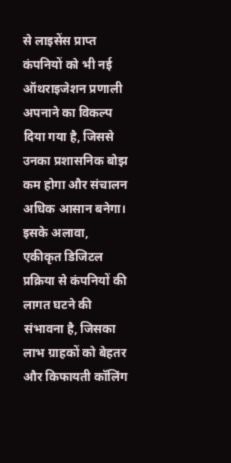से लाइसेंस प्राप्त कंपनियों को भी नई ऑथराइजेशन प्रणाली अपनाने का विकल्प दिया गया है, जिससे उनका प्रशासनिक बोझ कम होगा और संचालन अधिक आसान बनेगा। इसके अलावा, एकीकृत डिजिटल प्रक्रिया से कंपनियों की लागत घटने की संभावना है, जिसका लाभ ग्राहकों को बेहतर और किफायती कॉलिंग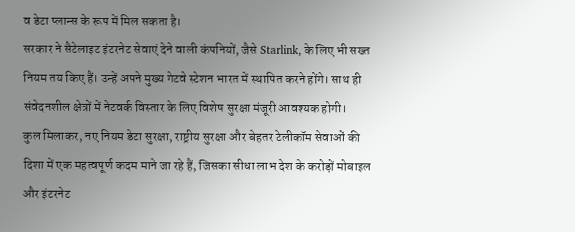व डेटा प्लान्स के रूप में मिल सकता है।
सरकार ने सैटेलाइट इंटरनेट सेवाएं देने वाली कंपनियों, जैसे Starlink, के लिए भी सख्त नियम तय किए हैं। उन्हें अपने मुख्य गेटवे स्टेशन भारत में स्थापित करने होंगे। साथ ही संवेदनशील क्षेत्रों में नेटवर्क विस्तार के लिए विशेष सुरक्षा मंजूरी आवश्यक होगी।
कुल मिलाकर, नए नियम डेटा सुरक्षा, राष्ट्रीय सुरक्षा और बेहतर टेलीकॉम सेवाओं की दिशा में एक महत्वपूर्ण कदम माने जा रहे हैं, जिसका सीधा लाभ देश के करोड़ों मोबाइल और इंटरनेट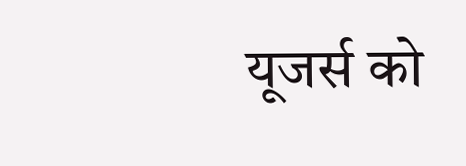यूजर्स को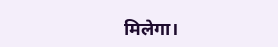मिलेगा।